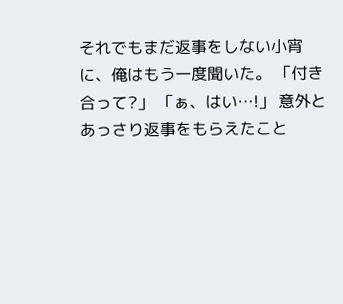それでもまだ返事をしない小宵に、俺はもう一度聞いた。 「付き合って?」 「ぁ、はい…!」 意外とあっさり返事をもらえたこと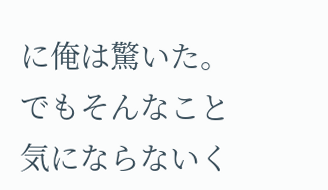に俺は驚いた。 でもそんなこと気にならないく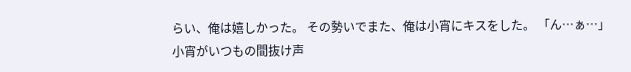らい、俺は嬉しかった。 その勢いでまた、俺は小宵にキスをした。 「ん…ぁ…」 小宵がいつもの間抜け声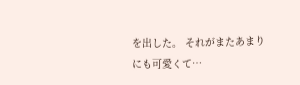を出した。 それがまたあまりにも可愛くて…